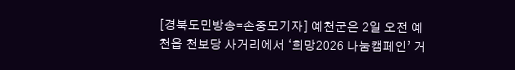[경북도민방송=손중모기자] 예천군은 2일 오전 예천읍 천보당 사거리에서 ‘희망2026 나눔캠페인’ 거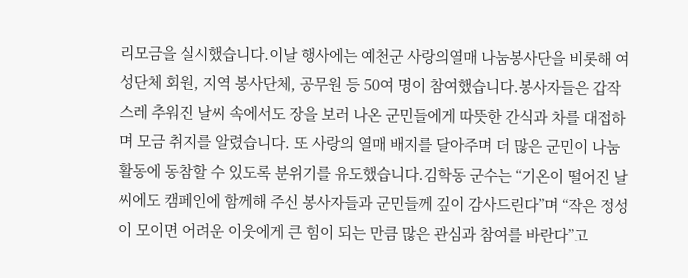리모금을 실시했습니다.이날 행사에는 예천군 사랑의열매 나눔봉사단을 비롯해 여성단체 회원, 지역 봉사단체, 공무원 등 50여 명이 참여했습니다.봉사자들은 갑작스레 추워진 날씨 속에서도 장을 보러 나온 군민들에게 따뜻한 간식과 차를 대접하며 모금 취지를 알렸습니다. 또 사랑의 열매 배지를 달아주며 더 많은 군민이 나눔 활동에 동참할 수 있도록 분위기를 유도했습니다.김학동 군수는 “기온이 떨어진 날씨에도 캠페인에 함께해 주신 봉사자들과 군민들께 깊이 감사드린다”며 “작은 정성이 모이면 어려운 이웃에게 큰 힘이 되는 만큼 많은 관심과 참여를 바란다”고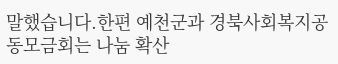말했습니다.한편 예천군과 경북사회복지공동모금회는 나눔 확산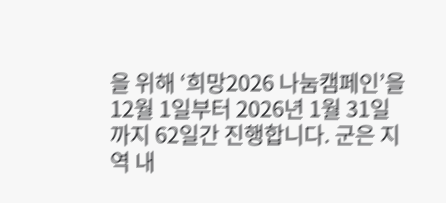을 위해 ‘희망2026 나눔캠페인’을 12월 1일부터 2026년 1월 31일까지 62일간 진행합니다. 군은 지역 내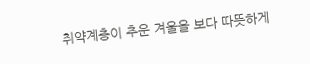취약계층이 추운 겨울을 보다 따뜻하게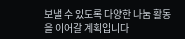보낼 수 있도록 다양한 나눔 활동을 이어갈 계획입니다